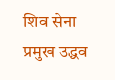शिव सेना प्रमुख उद्धव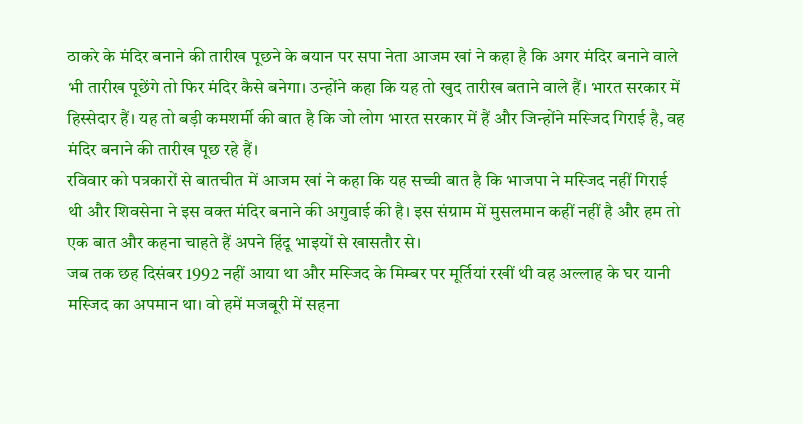ठाकरे के मंदिर बनाने की तारीख पूछने के बयान पर सपा नेता आजम खां ने कहा है कि अगर मंदिर बनाने वाले भी तारीख पूछेंगे तो फिर मंदिर कैसे बनेगा। उन्होंने कहा कि यह तो खुद तारीख बताने वाले हैं। भारत सरकार में हिस्सेदार हैं। यह तो बड़ी कमशर्मी की बात है कि जो लोग भारत सरकार में हैं और जिन्होंने मस्जिद गिराई है, वह मंदिर बनाने की तारीख पूछ रहे हैं।
रविवार को पत्रकारों से बातचीत में आजम खां ने कहा कि यह सच्ची बात है कि भाजपा ने मस्जिद नहीं गिराई थी और शिवसेना ने इस वक्त मंदिर बनाने की अगुवाई की है। इस संग्राम में मुसलमान कहीं नहीं है और हम तो एक बात और कहना चाहते हैं अपने हिंदू भाइयों से खासतौर से।
जब तक छह दिसंबर 1992 नहीं आया था और मस्जिद के मिम्बर पर मूर्तियां रखीं थी वह अल्लाह के घर यानी मस्जिद का अपमान था। वो हमें मजबूरी में सहना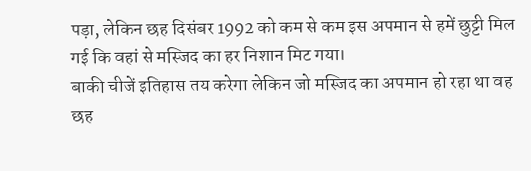पड़ा, लेकिन छह दिसंबर 1992 को कम से कम इस अपमान से हमें छुट्टी मिल गई कि वहां से मस्जिद का हर निशान मिट गया।
बाकी चीजें इतिहास तय करेगा लेकिन जो मस्जिद का अपमान हो रहा था वह छह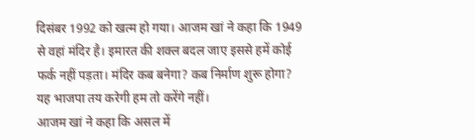दिसंबर 1992 को खत्म हो गया। आजम खां ने कहा कि 1949 से वहां मंदिर है। इमारत की शक्ल बदल जाए इससे हमें कोई फर्क नहीं पड़ता। मंदिर कब बनेगा? कब निर्माण शुरू होगा? यह भाजपा तय करेगी हम तो करेंगे नहीं।
आजम खां ने कहा कि असल में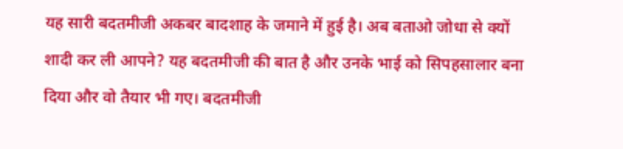यह सारी बदतमीजी अकबर बादशाह के जमाने में हुई है। अब बताओ जोधा से क्यों शादी कर ली आपने? यह बदतमीजी की बात है और उनके भाई को सिपहसालार बना दिया और वो तैयार भी गए। बदतमीजी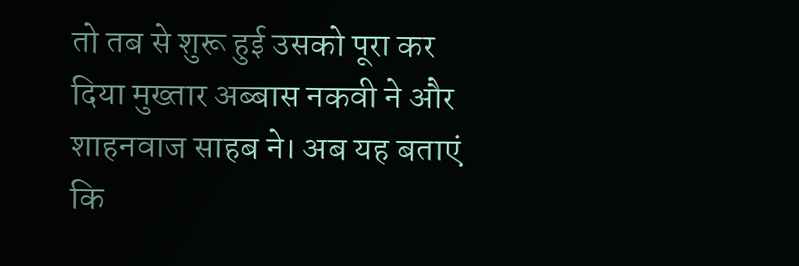तो तब से शुरू हुई उसको पूरा कर दिया मुख्तार अब्बास नकवी ने और शाहनवाज साहब ने। अब यह बताएं कि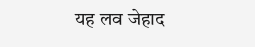यह लव जेहाद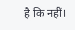है कि नहीं।